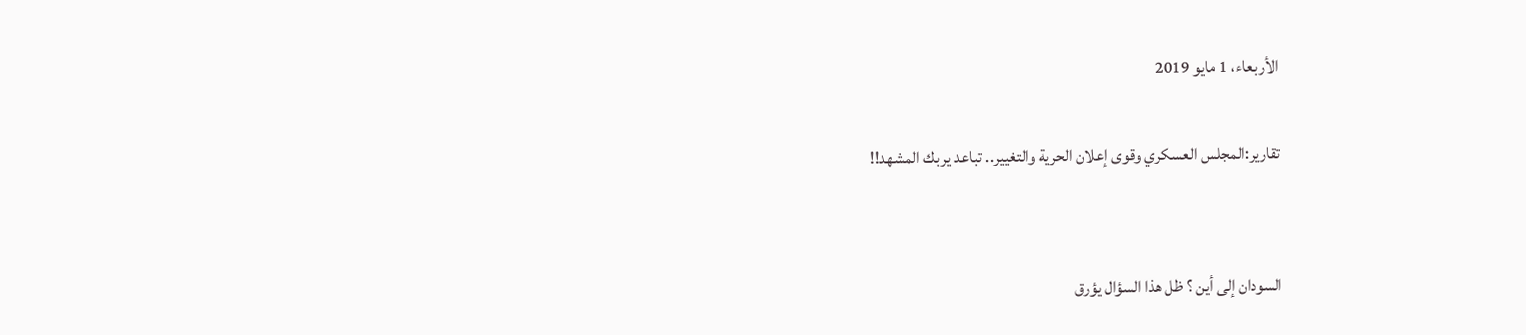الأربعاء، 1 مايو 2019

تقارير:المجلس العسكري وقوى إعلان الحرية والتغيير.. تباعد يربك المشهد!!


السودان إلى أين ؟ ظل هذا السؤال يؤرق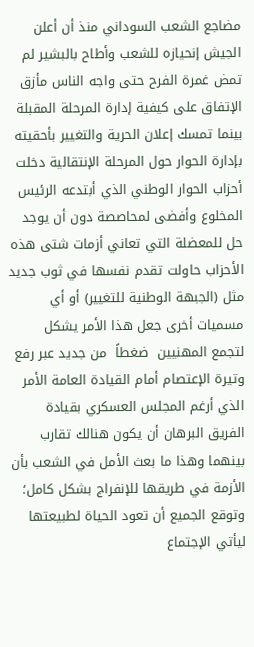مضاجع الشعب السوداني منذ أن أعلن الجيش إنحيازه للشعب وأطاح بالبشير لم تمض غمرة الفرح حتى واجه الناس مأزق الإتفاق على كيفية إدارة المرحلة المقبلة  بينما تمسك إعلان الحرية والتغيير بأحقيته بإدارة الحوار حول المرحلة الإنتقالية دخلت أحزاب الحوار الوطني الذي أبتدعه الرئيس المخلوع وأفضى لمحاصصة دون أن يوجد حل للمعضلة التي تعاني أزمات شتى هذه الأحزاب حاولت تقدم نفسها في ثوب جديد مثل (الجبهة الوطنية للتغيير) أو أي مسميات أخرى جعل هذا الأمر يشكل   لتجمع المهنيين  ضغطاً  من جديد عبر رفع وتيرة الإعتصام أمام القيادة العامة الأمر الذي أرغم المجلس العسكري بقيادة الفريق البرهان أن يكون هنالك تقارب بينهما وهذا ما بعث الأمل في الشعب بأن الأزمة في طريقها للإنفراج بشكل كامل؛  وتوقع الجميع أن تعود الحياة لطبيعتها ليأتي الإجتماع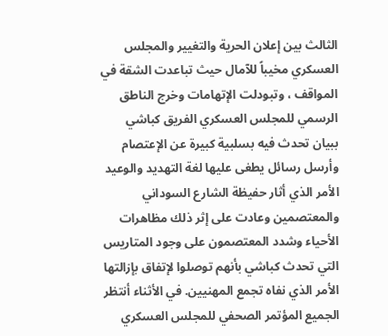الثالث بين إعلان الحرية والتغيير والمجلس العسكري مخيباً للآمال حيث تباعدت الشقة في المواقف ، وتبودلت الإتهامات وخرج الناطق الرسمي للمجلس العسكري الفريق كباشي ببيان تحدث فيه بسلبية كبيرة عن الإعتصام وأرسل رسائل يطغى عليها لغة التهديد والوعيد الأمر الذي أثار حفيظة الشارع السوداني والمعتصمين وعادت على إثر ذلك مظاهرات الأحياء وشدد المعتصمون على وجود المتاريس التي تحدث كباشي بأنهم توصلوا لإتفاق بإزالتها الأمر الذي نفاه تجمع المهنيين. في الأثناء أنتظر الجميع المؤتمر الصحفي للمجلس العسكري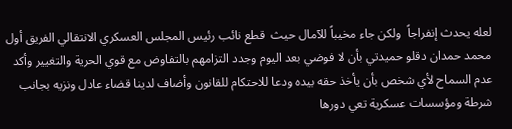لعله يحدث إنفراجاً  ولكن جاء مخيباً للآمال حيث  قطع نائب رئيس المجلس العسكري الانتقالي الفريق أول محمد حمدان دقلو حميدتي بأن لا فوضي بعد اليوم وجدد التزامهم بالتفاوض مع قوي الحرية والتغيير وأكد عدم السماح لأي شخص بأن يأخذ حقه بيده ودعا للاحتكام للقانون وأضاف لدينا قضاء عادل ونزيه بجانب شرطة ومؤسسات عسكرية تعي دورها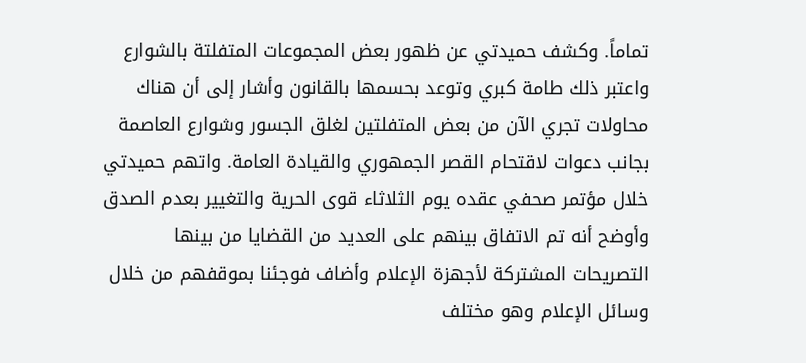تماماً. وكشف حميدتي عن ظهور بعض المجموعات المتفلتة بالشوارع واعتبر ذلك طامة كبري وتوعد بحسمها بالقانون وأشار إلى أن هناك محاولات تجري الآن من بعض المتفلتين لغلق الجسور وشوارع العاصمة بجانب دعوات لاقتحام القصر الجمهوري والقيادة العامة. واتهم حميدتي خلال مؤتمر صحفي عقده يوم الثلاثاء قوى الحرية والتغيير بعدم الصدق وأوضح أنه تم الاتفاق بينهم على العديد من القضايا من بينها التصريحات المشتركة لأجهزة الإعلام وأضاف فوجئنا بموقفهم من خلال وسائل الإعلام وهو مختلف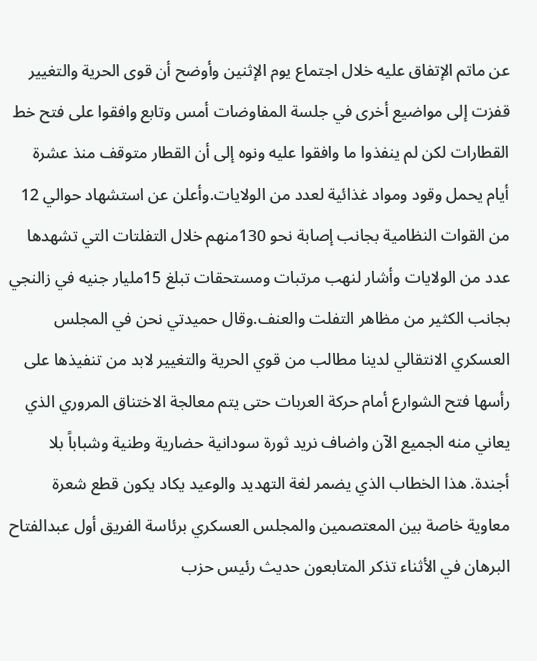عن ماتم الإتفاق عليه خلال اجتماع يوم الإثنين وأوضح أن قوى الحرية والتغيير قفزت إلى مواضيع أخرى في جلسة المفاوضات أمس وتابع وافقوا على فتح خط القطارات لكن لم ينفذوا ما وافقوا عليه ونوه إلى أن القطار متوقف منذ عشرة أيام يحمل وقود ومواد غذائية لعدد من الولايات.وأعلن عن استشهاد حوالي 12 من القوات النظامية بجانب إصابة نحو 130منهم خلال التفلتات التي تشهدها عدد من الولايات وأشار لنهب مرتبات ومستحقات تبلغ 15مليار جنيه في زالنجي بجانب الكثير من مظاهر التفلت والعنف.وقال حميدتي نحن في المجلس العسكري الانتقالي لدينا مطالب من قوي الحرية والتغيير لابد من تنفيذها على رأسها فتح الشوارع أمام حركة العربات حتى يتم معالجة الاختناق المروري الذي يعاني منه الجميع الآن واضاف نريد ثورة سودانية حضارية وطنية وشباباً بلا أجندة. هذا الخطاب الذي يضمر لغة التهديد والوعيد يكاد يكون قطع شعرة معاوية خاصة بين المعتصمين والمجلس العسكري برئاسة الفريق أول عبدالفتاح البرهان في الأثناء تذكر المتابعون حديث رئيس حزب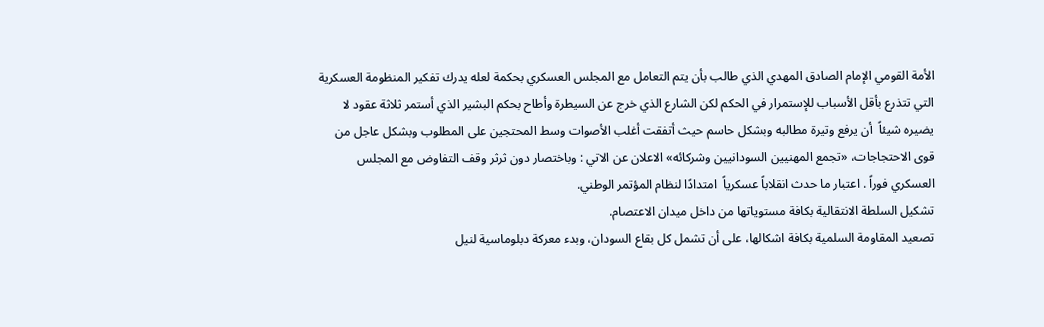الأمة القومي الإمام الصادق المهدي الذي طالب بأن يتم التعامل مع المجلس العسكري بحكمة لعله يدرك تفكير المنظومة العسكرية التي تتذرع بأقل الأسباب للإستمرار في الحكم لكن الشارع الذي خرج عن السيطرة وأطاح بحكم البشير الذي أستمر ثلاثة عقود لا يضيره شيئاً  أن يرفع وتيرة مطالبه وبشكل حاسم حيث أتفقت أغلب الأصوات وسط المحتجين على المطلوب وبشكل عاجل من قوى الاحتجاجات، «تجمع المهنيين السودانيين وشركائه» الاعلان عن الاتي : وباختصار دون ثرثر وقف التفاوض مع المجلس العسكري فوراً . اعتبار ما حدث انقلاباً عسكرياً  امتدادًا لنظام المؤتمر الوطني.
تشكيل السلطة الانتقالية بكافة مستوياتها من داخل ميدان الاعتصام.
تصعيد المقاومة السلمية بكافة اشكالها، على أن تشمل كل بقاع السودان، وبدء معركة دبلوماسية لنيل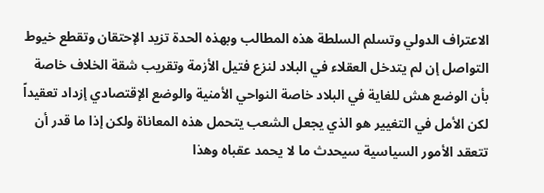الاعتراف الدولي وتسلم السلطة هذه المطالب وبهذه الحدة تزيد الإحتقان وتقطع خيوط التواصل إن لم يتدخل العقلاء في البلاد لنزع فتيل الأزمة وتقريب شقة الخلاف خاصة بأن الوضع هش للغاية في البلاد خاصة النواحي الأمنية والوضع الإقتصادي إزداد تعقيداً  لكن الأمل في التغيير هو الذي يجعل الشعب يتحمل هذه المعاناة ولكن إذا ما قدر أن تتعقد الأمور السياسية سيحدث ما لا يحمد عقباه وهذا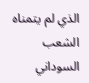الذي لم يتمناه الشعب السوداني